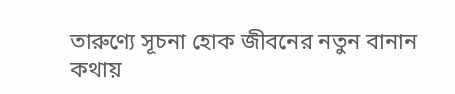তারুণ্যে সূচনা হোক জীবনের নতুন বানান
কথায়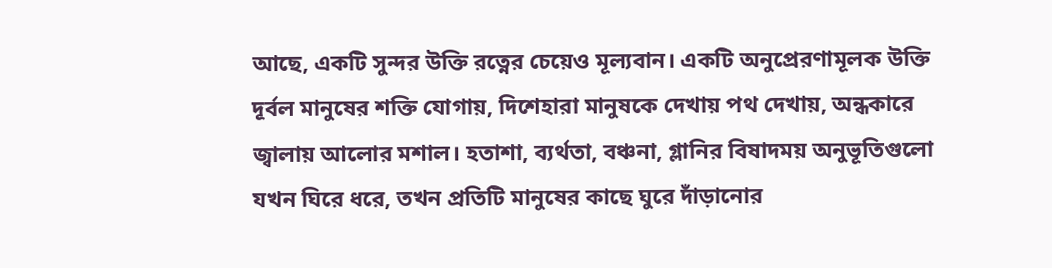আছে, একটি সুন্দর উক্তি রত্নের চেয়েও মূল্যবান। একটি অনুপ্রেরণামূলক উক্তি দূর্বল মানুষের শক্তি যোগায়, দিশেহারা মানুষকে দেখায় পথ দেখায়, অন্ধকারে জ্বালায় আলোর মশাল। হতাশা, ব্যর্থতা, বঞ্চনা, গ্লানির বিষাদময় অনুভূতিগুলো যখন ঘিরে ধরে, তখন প্রতিটি মানুষের কাছে ঘুরে দাঁড়ানোর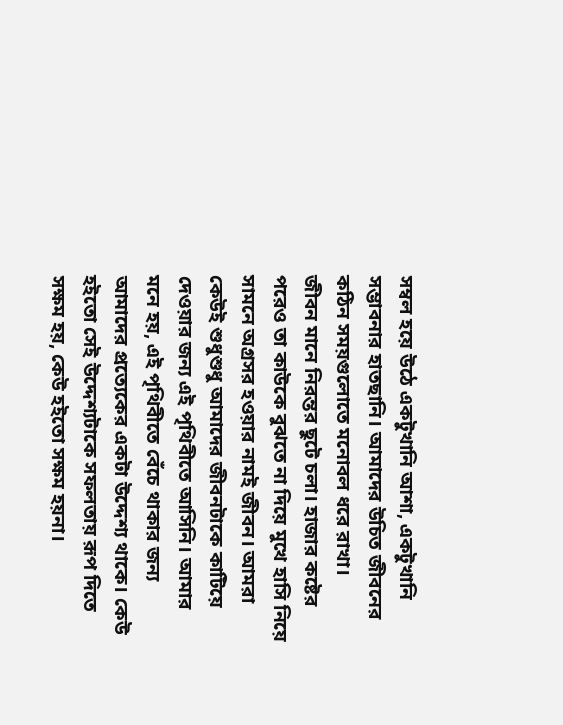সম্বল হয়ে উঠে একটুখানি আশা, একটুখানি সম্ভাবনার হাতছানি। আমাদের উচিত জীবনের কঠিন সময়গুলোতে মনোবল ধরে রাখা।
জীবন মানে নিরন্তর ছুটে চলা। হাজার কষ্টের পরেও তা কাউকে বুঝতে না দিয়ে মুখে হাসি নিয়ে সামনে অগ্রসর হওয়ার নামই জীবন। আমরা কেউই শুধুশুধু আমাদের জীবনটাকে কাটিয়ে দেওয়ার জন্য এই পৃথিবীতে আসিনি। আমার মনে হয়, এই পৃথিবীতে বেঁচে থাকার জন্য আমাদের প্রত্যেকের একটা উদ্দেশ্য থাকে। কেউ হইতো সেই উদ্দেশ্যটাকে সফলতায় রূপ দিতে সক্ষম হয়, কেউ হইতো সক্ষম হয়না।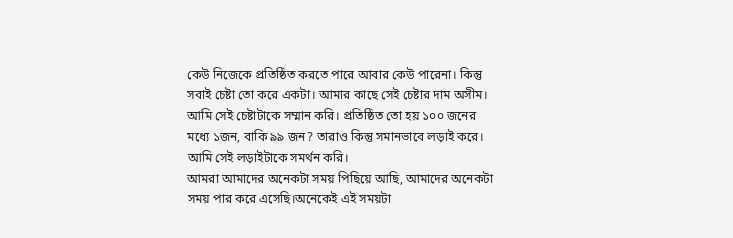কেউ নিজেকে প্রতিষ্ঠিত করতে পারে আবার কেউ পারেনা। কিন্তু সবাই চেষ্টা তো করে একটা। আমার কাছে সেই চেষ্টার দাম অসীম। আমি সেই চেষ্টাটাকে সম্মান করি। প্রতিষ্ঠিত তো হয় ১০০ জনের মধ্যে ১জন, বাকি ৯৯ জন? তারাও কিন্তু সমানভাবে লড়াই করে। আমি সেই লড়াইটাকে সমর্থন করি।
আমরা আমাদের অনেকটা সময় পিছিয়ে আছি, আমাদের অনেকটা সময় পার করে এসেছি।অনেকেই এই সময়টা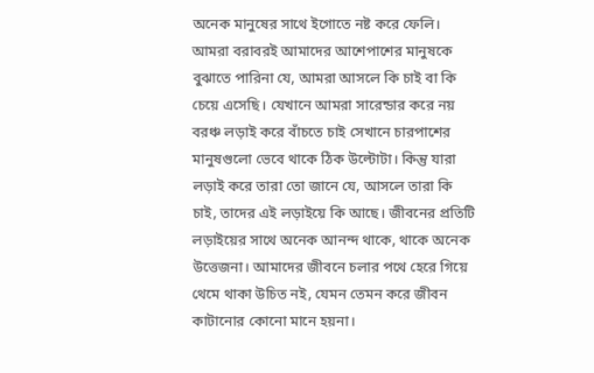অনেক মানুষের সাথে ইগোতে নষ্ট করে ফেলি। আমরা বরাবরই আমাদের আশেপাশের মানুষকে বুঝাতে পারিনা যে, আমরা আসলে কি চাই বা কি চেয়ে এসেছি। যেখানে আমরা সারেন্ডার করে নয় বরঞ্চ লড়াই করে বাঁচতে চাই সেখানে চারপাশের মানুষগুলো ভেবে থাকে ঠিক উল্টোটা। কিন্তু যারা লড়াই করে তারা তো জানে যে, আসলে তারা কি চাই, তাদের এই লড়াইয়ে কি আছে। জীবনের প্রতিটি লড়াইয়ের সাথে অনেক আনন্দ থাকে, থাকে অনেক উত্তেজনা। আমাদের জীবনে চলার পথে হেরে গিয়ে থেমে থাকা উচিত নই, যেমন তেমন করে জীবন কাটানোর কোনো মানে হয়না।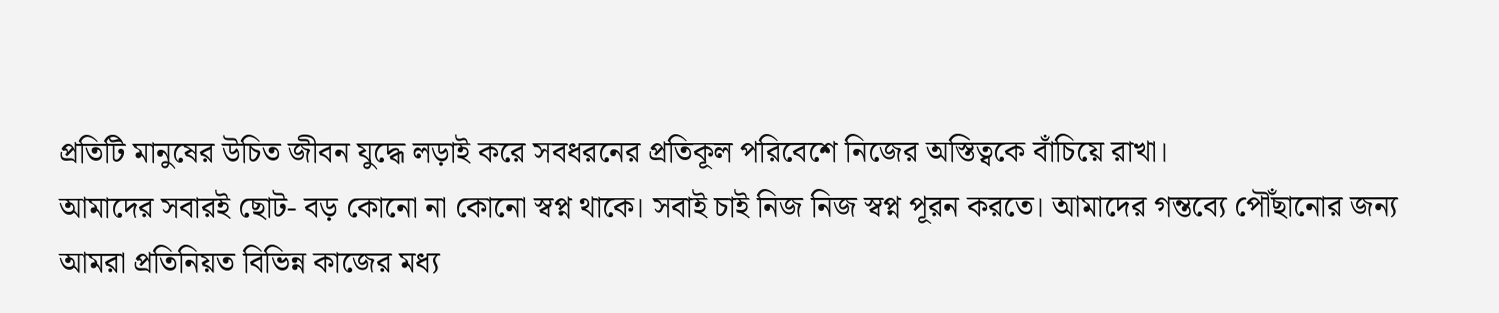প্রতিটি মানুষের উচিত জীবন যুদ্ধে লড়াই করে সবধরনের প্রতিকূল পরিবেশে নিজের অস্তিত্বকে বাঁচিয়ে রাখা।
আমাদের সবারই ছোট- বড় কোনো না কোনো স্বপ্ন থাকে। সবাই চাই নিজ নিজ স্বপ্ন পূরন করতে। আমাদের গন্তব্যে পৌঁছানোর জন্য আমরা প্রতিনিয়ত বিভিন্ন কাজের মধ্য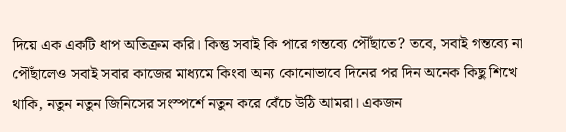দিয়ে এক একটি ধাপ অতিক্রম করি। কিন্তু সবাই কি পারে গন্তব্যে পৌঁছাতে? তবে, সবাই গন্তব্যে না পৌঁছালেও সবাই সবার কাজের মাধ্যমে কিংবা অন্য কোনোভাবে দিনের পর দিন অনেক কিছু শিখে থাকি, নতুন নতুন জিনিসের সংস্পর্শে নতুন করে বেঁচে উঠি আমরা। একজন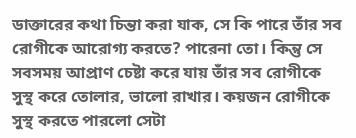ডাক্তারের কথা চিন্তা করা যাক, সে কি পারে তাঁর সব রোগীকে আরোগ্য করতে? পারেনা তো। কিন্তু সে সবসময় আপ্রাণ চেষ্টা করে যায় তাঁর সব রোগীকে সুস্থ করে তোলার, ভালো রাখার। কয়জন রোগীকে সুস্থ করতে পারলো সেটা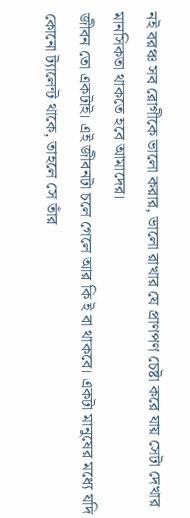নই বরঞ্চ সব রোগীকে ভালো করার, ভালো রাখার যে প্রাণপণ চেষ্টা করে যায় সেটা দেখার মানসিকতা থাকতে হবে আমাদের।
জীবন তো একটাই। এই জীবনটা চলে গেলে আর কি ই বা থাকবে। একটা মানুষের মধ্যে যদি কোনো ট্যালেন্ট থাকে, তাহলে সে তাঁর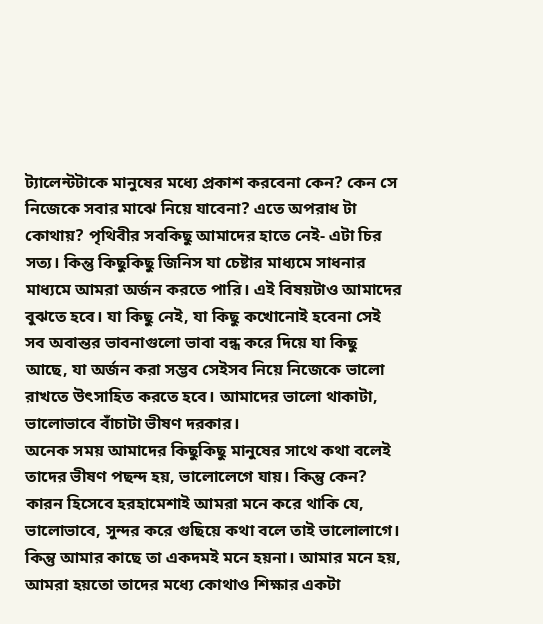ট্যালেন্টটাকে মানুষের মধ্যে প্রকাশ করবেনা কেন? কেন সে নিজেকে সবার মাঝে নিয়ে যাবেনা? এতে অপরাধ টা কোথায়? পৃথিবীর সবকিছু আমাদের হাতে নেই- এটা চির সত্য। কিন্তু কিছুকিছু জিনিস যা চেষ্টার মাধ্যমে সাধনার মাধ্যমে আমরা অর্জন করতে পারি। এই বিষয়টাও আমাদের বুঝতে হবে। যা কিছু নেই, যা কিছু কখোনোই হবেনা সেই সব অবান্তর ভাবনাগুলো ভাবা বন্ধ করে দিয়ে যা কিছু আছে, যা অর্জন করা সম্ভব সেইসব নিয়ে নিজেকে ভালো রাখতে উৎসাহিত করতে হবে। আমাদের ভালো থাকাটা, ভালোভাবে বাঁচাটা ভীষণ দরকার।
অনেক সময় আমাদের কিছুকিছু মানুষের সাথে কথা বলেই তাদের ভীষণ পছন্দ হয়, ভালোলেগে যায়। কিন্তু কেন? কারন হিসেবে হরহামেশাই আমরা মনে করে থাকি যে, ভালোভাবে, সুন্দর করে গুছিয়ে কথা বলে তাই ভালোলাগে। কিন্তু আমার কাছে তা একদমই মনে হয়না। আমার মনে হয়, আমরা হয়তো তাদের মধ্যে কোথাও শিক্ষার একটা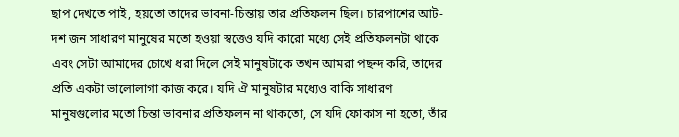ছাপ দেখতে পাই, হয়তো তাদের ভাবনা-চিন্তায় তার প্রতিফলন ছিল। চারপাশের আট- দশ জন সাধারণ মানুষের মতো হওয়া স্বত্তেও যদি কারো মধ্যে সেই প্রতিফলনটা থাকে এবং সেটা আমাদের চোখে ধরা দিলে সেই মানুষটাকে তখন আমরা পছন্দ করি, তাদের প্রতি একটা ভালোলাগা কাজ করে। যদি ঐ মানুষটার মধ্যেও বাকি সাধারণ মানুষগুলোর মতো চিন্তা ভাবনার প্রতিফলন না থাকতো, সে যদি ফোকাস না হতো, তাঁর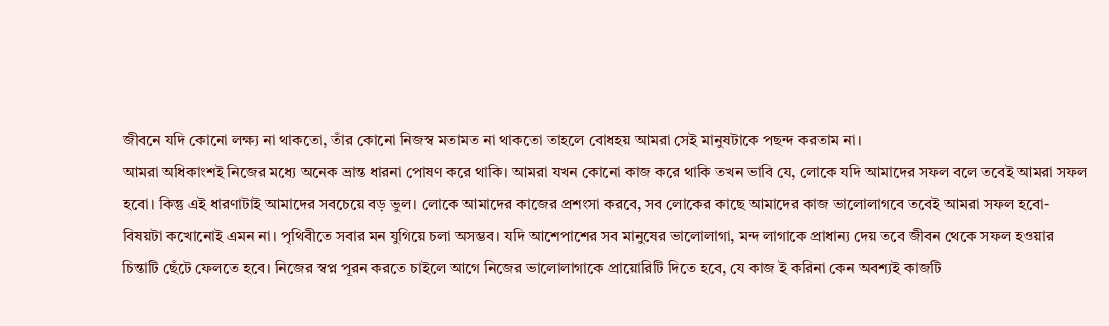জীবনে যদি কোনো লক্ষ্য না থাকতো, তাঁর কোনো নিজস্ব মতামত না থাকতো তাহলে বোধহয় আমরা সেই মানুষটাকে পছন্দ করতাম না।
আমরা অধিকাংশই নিজের মধ্যে অনেক ভ্রান্ত ধারনা পোষণ করে থাকি। আমরা যখন কোনো কাজ করে থাকি তখন ভাবি যে, লোকে যদি আমাদের সফল বলে তবেই আমরা সফল হবো। কিন্তু এই ধারণাটাই আমাদের সবচেয়ে বড় ভুল। লোকে আমাদের কাজের প্রশংসা করবে, সব লোকের কাছে আমাদের কাজ ভালোলাগবে তবেই আমরা সফল হবো- বিষয়টা কখোনোই এমন না। পৃথিবীতে সবার মন যুগিয়ে চলা অসম্ভব। যদি আশেপাশের সব মানুষের ভালোলাগা, মন্দ লাগাকে প্রাধান্য দেয় তবে জীবন থেকে সফল হওয়ার চিন্তাটি ছেঁটে ফেলতে হবে। নিজের স্বপ্ন পূরন করতে চাইলে আগে নিজের ভালোলাগাকে প্রায়োরিটি দিতে হবে, যে কাজ ই করিনা কেন অবশ্যই কাজটি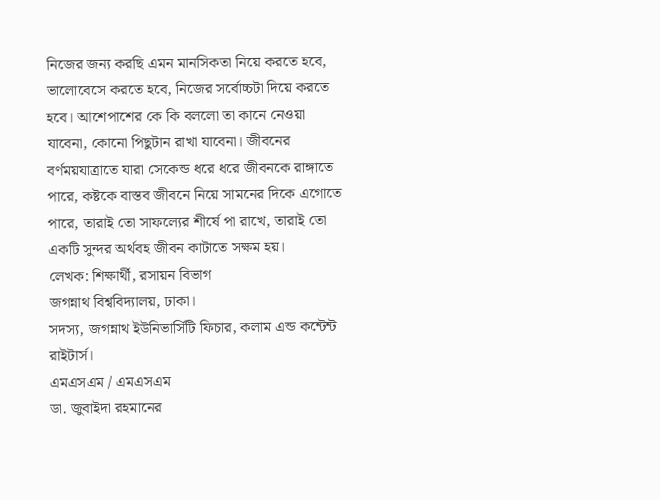নিজের জন্য করছি এমন মানসিকতা নিয়ে করতে হবে, ভালোবেসে করতে হবে, নিজের সর্বোচ্চটা দিয়ে করতে হবে। আশেপাশের কে কি বললো তা কানে নেওয়া যাবেনা, কোনো পিছুটান রাখা যাবেনা। জীবনের বর্ণময়যাত্রাতে যারা সেকেন্ড ধরে ধরে জীবনকে রাঙ্গাতে পারে, কষ্টকে বাস্তব জীবনে নিয়ে সামনের দিকে এগোতে পারে, তারাই তো সাফল্যের শীর্ষে পা রাখে, তারাই তো একটি সুন্দর অর্থবহ জীবন কাটাতে সক্ষম হয়।
লেখক: শিক্ষার্থী, রসায়ন বিভাগ
জগন্নাথ বিশ্ববিদ্যালয়, ঢাকা।
সদস্য, জগন্নাথ ইউনিভার্সিটি ফিচার, কলাম এন্ড কন্টেন্ট রাইটার্স।
এমএসএম / এমএসএম
ডা. জুবাইদা রহমানের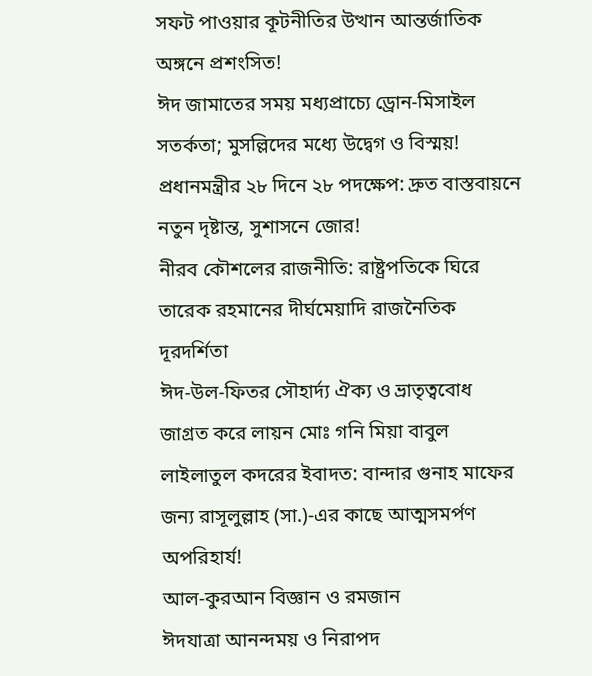সফট পাওয়ার কূটনীতির উত্থান আন্তর্জাতিক অঙ্গনে প্রশংসিত!
ঈদ জামাতের সময় মধ্যপ্রাচ্যে ড্রোন-মিসাইল সতর্কতা; মুসল্লিদের মধ্যে উদ্বেগ ও বিস্ময়!
প্রধানমন্ত্রীর ২৮ দিনে ২৮ পদক্ষেপ: দ্রুত বাস্তবায়নে নতুন দৃষ্টান্ত, সুশাসনে জোর!
নীরব কৌশলের রাজনীতি: রাষ্ট্রপতিকে ঘিরে তারেক রহমানের দীর্ঘমেয়াদি রাজনৈতিক দূরদর্শিতা
ঈদ-উল-ফিতর সৌহার্দ্য ঐক্য ও ভ্রাতৃত্ববোধ জাগ্রত করে লায়ন মোঃ গনি মিয়া বাবুল
লাইলাতুল কদরের ইবাদত: বান্দার গুনাহ মাফের জন্য রাসূলুল্লাহ (সা.)-এর কাছে আত্মসমর্পণ অপরিহার্য!
আল-কুরআন বিজ্ঞান ও রমজান
ঈদযাত্রা আনন্দময় ও নিরাপদ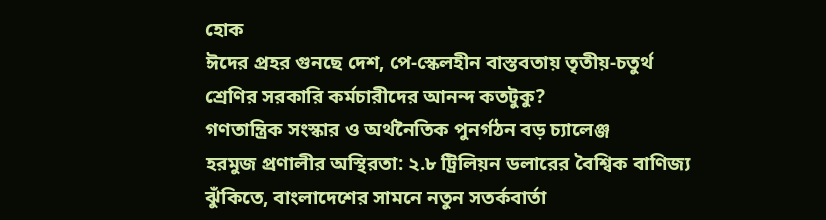হোক
ঈদের প্রহর গুনছে দেশ, পে-স্কেলহীন বাস্তবতায় তৃতীয়-চতুর্থ শ্রেণির সরকারি কর্মচারীদের আনন্দ কতটুকু?
গণতান্ত্রিক সংস্কার ও অর্থনৈতিক পুনর্গঠন বড় চ্যালেঞ্জ
হরমুজ প্রণালীর অস্থিরতা: ২.৮ ট্রিলিয়ন ডলারের বৈশ্বিক বাণিজ্য ঝুঁকিতে, বাংলাদেশের সামনে নতুন সতর্কবার্তা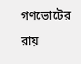গণভোটের রায়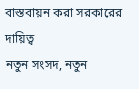বাস্তবায়ন করা সরকারের দায়িত্ব
নতুন সংসদ, নতুন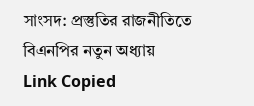সাংসদ: প্রস্তুতির রাজনীতিতে বিএনপির নতুন অধ্যায়
Link Copied